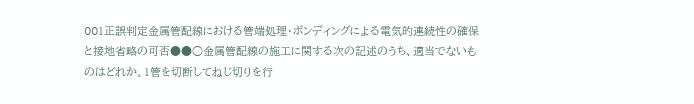001正誤判定金属管配線における管端処理・ボンディングによる電気的連続性の確保と接地省略の可否●●○金属管配線の施工に関する次の記述のうち、適当でないものはどれか。1管を切断してねじ切りを行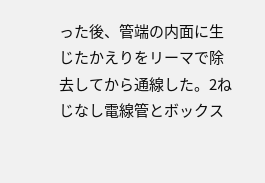った後、管端の内面に生じたかえりをリーマで除去してから通線した。2ねじなし電線管とボックス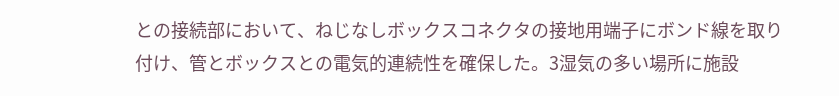との接続部において、ねじなしボックスコネクタの接地用端子にボンド線を取り付け、管とボックスとの電気的連続性を確保した。3湿気の多い場所に施設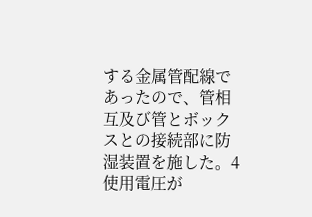する金属管配線であったので、管相互及び管とボックスとの接続部に防湿装置を施した。4使用電圧が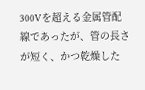300Vを超える金属管配線であったが、管の長さが短く、かつ乾燥した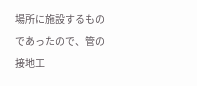場所に施設するものであったので、管の接地工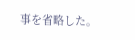事を省略した。